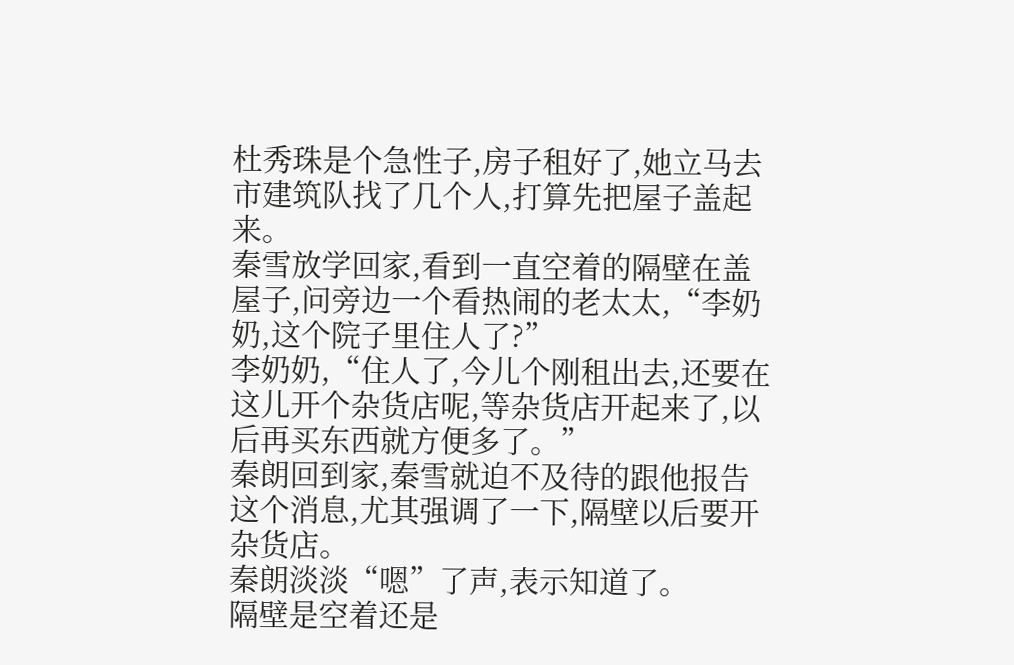杜秀珠是个急性子,房子租好了,她立马去市建筑队找了几个人,打算先把屋子盖起来。
秦雪放学回家,看到一直空着的隔壁在盖屋子,问旁边一个看热闹的老太太,“李奶奶,这个院子里住人了?”
李奶奶,“住人了,今儿个刚租出去,还要在这儿开个杂货店呢,等杂货店开起来了,以后再买东西就方便多了。”
秦朗回到家,秦雪就迫不及待的跟他报告这个消息,尤其强调了一下,隔壁以后要开杂货店。
秦朗淡淡“嗯”了声,表示知道了。
隔壁是空着还是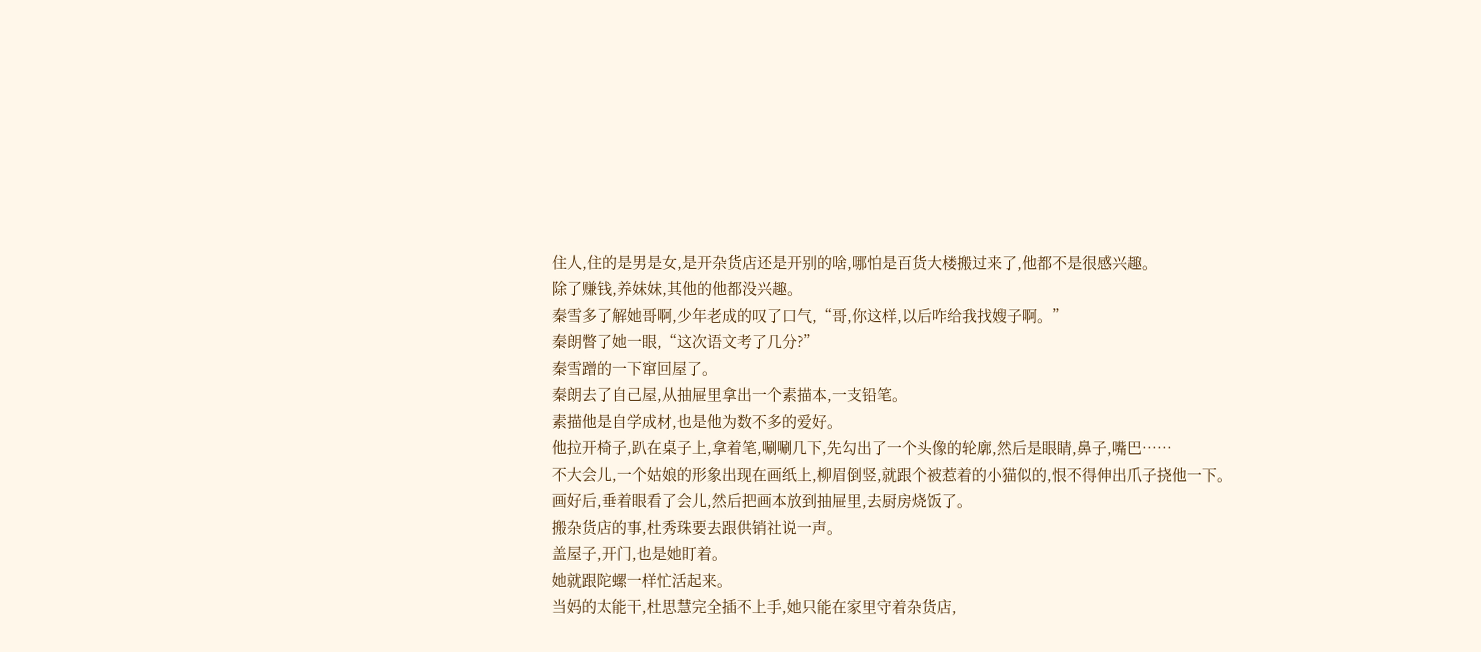住人,住的是男是女,是开杂货店还是开别的啥,哪怕是百货大楼搬过来了,他都不是很感兴趣。
除了赚钱,养妹妹,其他的他都没兴趣。
秦雪多了解她哥啊,少年老成的叹了口气,“哥,你这样,以后咋给我找嫂子啊。”
秦朗瞥了她一眼,“这次语文考了几分?”
秦雪蹭的一下窜回屋了。
秦朗去了自己屋,从抽屉里拿出一个素描本,一支铅笔。
素描他是自学成材,也是他为数不多的爱好。
他拉开椅子,趴在桌子上,拿着笔,唰唰几下,先勾出了一个头像的轮廓,然后是眼睛,鼻子,嘴巴……
不大会儿,一个姑娘的形象出现在画纸上,柳眉倒竖,就跟个被惹着的小猫似的,恨不得伸出爪子挠他一下。
画好后,垂着眼看了会儿,然后把画本放到抽屉里,去厨房烧饭了。
搬杂货店的事,杜秀珠要去跟供销社说一声。
盖屋子,开门,也是她盯着。
她就跟陀螺一样忙活起来。
当妈的太能干,杜思慧完全插不上手,她只能在家里守着杂货店,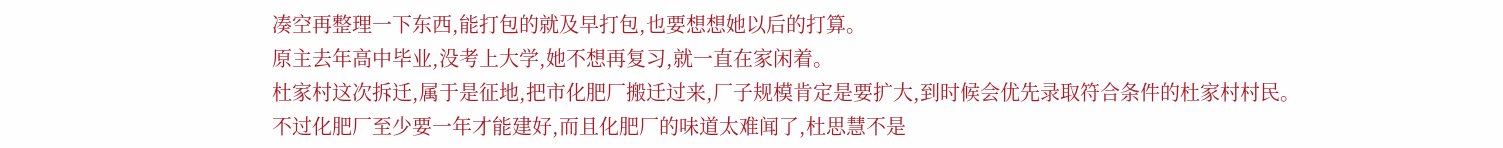凑空再整理一下东西,能打包的就及早打包,也要想想她以后的打算。
原主去年高中毕业,没考上大学,她不想再复习,就一直在家闲着。
杜家村这次拆迁,属于是征地,把市化肥厂搬迁过来,厂子规模肯定是要扩大,到时候会优先录取符合条件的杜家村村民。
不过化肥厂至少要一年才能建好,而且化肥厂的味道太难闻了,杜思慧不是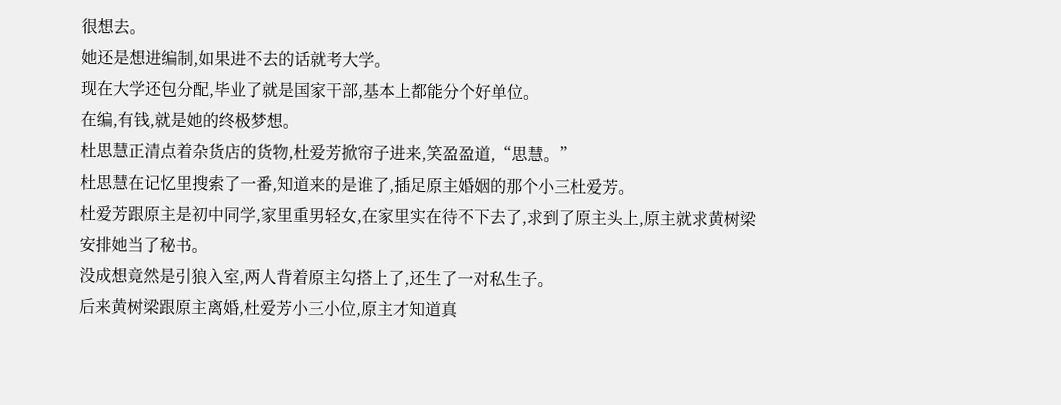很想去。
她还是想进编制,如果进不去的话就考大学。
现在大学还包分配,毕业了就是国家干部,基本上都能分个好单位。
在编,有钱,就是她的终极梦想。
杜思慧正清点着杂货店的货物,杜爱芳掀帘子进来,笑盈盈道,“思慧。”
杜思慧在记忆里搜索了一番,知道来的是谁了,插足原主婚姻的那个小三杜爱芳。
杜爱芳跟原主是初中同学,家里重男轻女,在家里实在待不下去了,求到了原主头上,原主就求黄树梁安排她当了秘书。
没成想竟然是引狼入室,两人背着原主勾搭上了,还生了一对私生子。
后来黄树梁跟原主离婚,杜爱芳小三小位,原主才知道真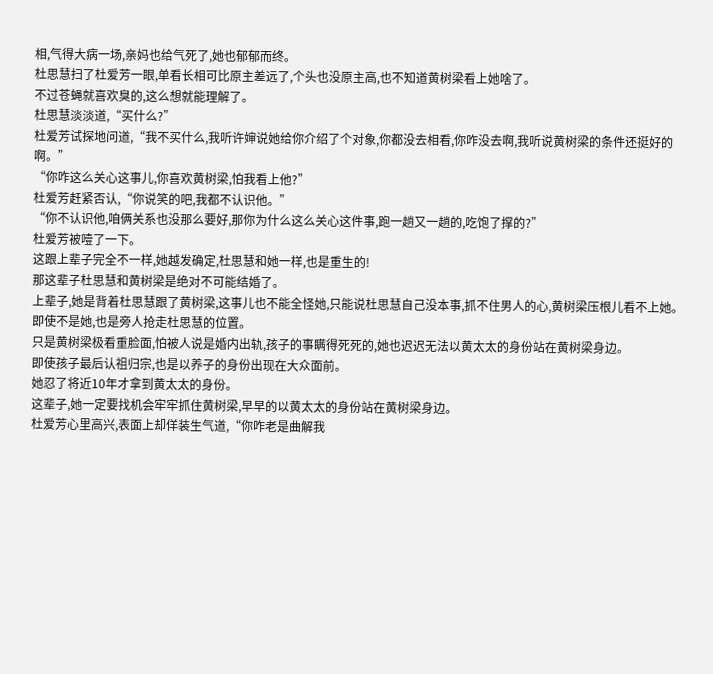相,气得大病一场,亲妈也给气死了,她也郁郁而终。
杜思慧扫了杜爱芳一眼,单看长相可比原主差远了,个头也没原主高,也不知道黄树梁看上她啥了。
不过苍蝇就喜欢臭的,这么想就能理解了。
杜思慧淡淡道,“买什么?”
杜爱芳试探地问道,“我不买什么,我听许婶说她给你介绍了个对象,你都没去相看,你咋没去啊,我听说黄树梁的条件还挺好的啊。”
“你咋这么关心这事儿,你喜欢黄树梁,怕我看上他?”
杜爱芳赶紧否认,“你说笑的吧,我都不认识他。”
“你不认识他,咱俩关系也没那么要好,那你为什么这么关心这件事,跑一趟又一趟的,吃饱了撑的?”
杜爱芳被噎了一下。
这跟上辈子完全不一样,她越发确定,杜思慧和她一样,也是重生的!
那这辈子杜思慧和黄树梁是绝对不可能结婚了。
上辈子,她是背着杜思慧跟了黄树梁,这事儿也不能全怪她,只能说杜思慧自己没本事,抓不住男人的心,黄树梁压根儿看不上她。
即使不是她,也是旁人抢走杜思慧的位置。
只是黄树梁极看重脸面,怕被人说是婚内出轨,孩子的事瞒得死死的,她也迟迟无法以黄太太的身份站在黄树梁身边。
即使孩子最后认祖归宗,也是以养子的身份出现在大众面前。
她忍了将近10年才拿到黄太太的身份。
这辈子,她一定要找机会牢牢抓住黄树梁,早早的以黄太太的身份站在黄树梁身边。
杜爱芳心里高兴,表面上却佯装生气道,“你咋老是曲解我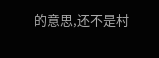的意思,还不是村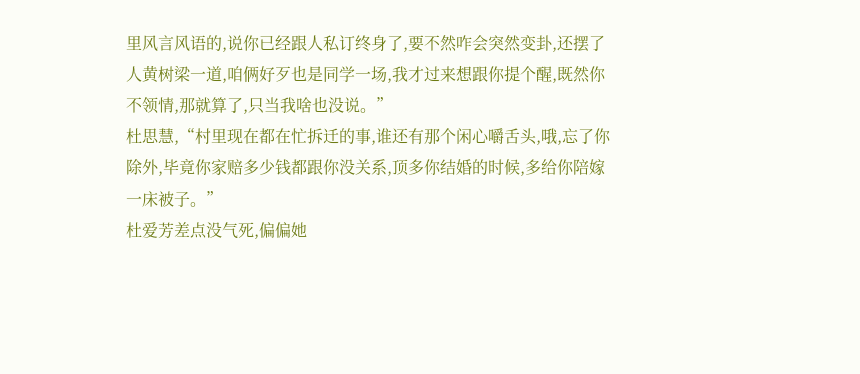里风言风语的,说你已经跟人私订终身了,要不然咋会突然变卦,还摆了人黄树梁一道,咱俩好歹也是同学一场,我才过来想跟你提个醒,既然你不领情,那就算了,只当我啥也没说。”
杜思慧,“村里现在都在忙拆迁的事,谁还有那个闲心嚼舌头,哦,忘了你除外,毕竟你家赔多少钱都跟你没关系,顶多你结婚的时候,多给你陪嫁一床被子。”
杜爱芳差点没气死,偏偏她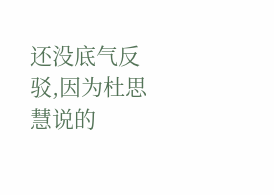还没底气反驳,因为杜思慧说的